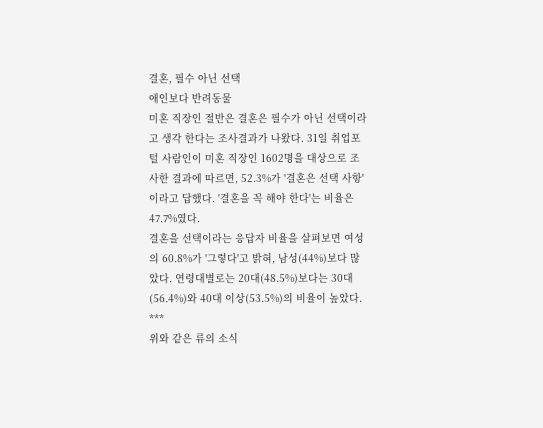결혼, 필수 아닌 선택
애인보다 반려동물
미혼 직장인 절반은 결혼은 필수가 아닌 선택이라고 생각 한다는 조사결과가 나왔다. 31일 취업포털 사람인이 미혼 직장인 1602명을 대상으로 조사한 결과에 따르면, 52.3%가 '결혼은 선택 사항'이라고 답했다. '결혼을 꼭 해야 한다'는 비율은 47.7%였다.
결혼을 선택이라는 응답자 비율을 살펴보면 여성의 60.8%가 '그렇다'고 밝혀, 남성(44%)보다 많았다. 연령대별로는 20대(48.5%)보다는 30대(56.4%)와 40대 이상(53.5%)의 비율이 높았다.
***
위와 같은 류의 소식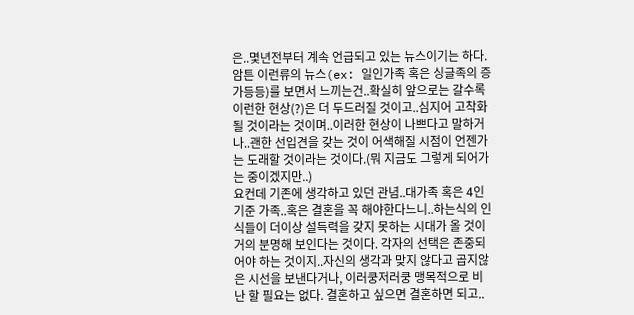은..몇년전부터 계속 언급되고 있는 뉴스이기는 하다. 암튼 이런류의 뉴스(ex: 일인가족 혹은 싱글족의 증가등등)를 보면서 느끼는건..확실히 앞으로는 갈수록 이런한 현상(?)은 더 두드러질 것이고..심지어 고착화 될 것이라는 것이며..이러한 현상이 나쁘다고 말하거나..괜한 선입견을 갖는 것이 어색해질 시점이 언젠가는 도래할 것이라는 것이다.(뭐 지금도 그렇게 되어가는 중이겠지만..)
요컨데 기존에 생각하고 있던 관념..대가족 혹은 4인기준 가족..혹은 결혼을 꼭 해야한다느니..하는식의 인식들이 더이상 설득력을 갖지 못하는 시대가 올 것이 거의 분명해 보인다는 것이다. 각자의 선택은 존중되어야 하는 것이지..자신의 생각과 맞지 않다고 곱지않은 시선을 보낸다거나, 이러쿵저러쿵 맹목적으로 비난 할 필요는 없다. 결혼하고 싶으면 결혼하면 되고..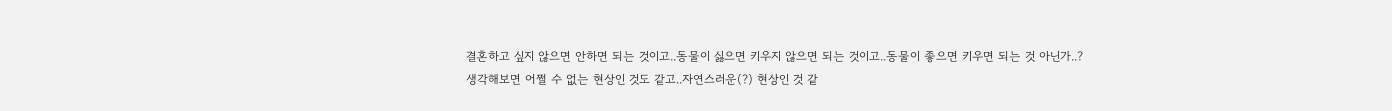결혼하고 싶지 않으면 안하면 되는 것이고..동물이 싫으면 키우지 않으면 되는 것이고..동물이 좋으면 키우면 되는 것 아닌가..?
생각해보면 어쩔 수 없는 현상인 것도 같고..자연스러운(?) 현상인 것 같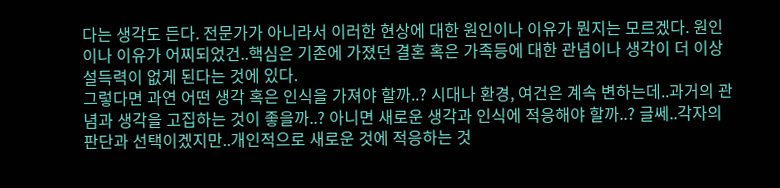다는 생각도 든다. 전문가가 아니라서 이러한 현상에 대한 원인이나 이유가 뭔지는 모르겠다. 원인이나 이유가 어찌되었건..핵심은 기존에 가졌던 결혼 혹은 가족등에 대한 관념이나 생각이 더 이상 설득력이 없게 된다는 것에 있다.
그렇다면 과연 어떤 생각 혹은 인식을 가져야 할까..? 시대나 환경, 여건은 계속 변하는데..과거의 관념과 생각을 고집하는 것이 좋을까..? 아니면 새로운 생각과 인식에 적응해야 할까..? 글쎄..각자의 판단과 선택이겠지만..개인적으로 새로운 것에 적응하는 것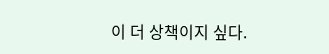이 더 상책이지 싶다.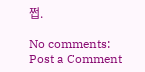쩝.

No comments:
Post a Comment